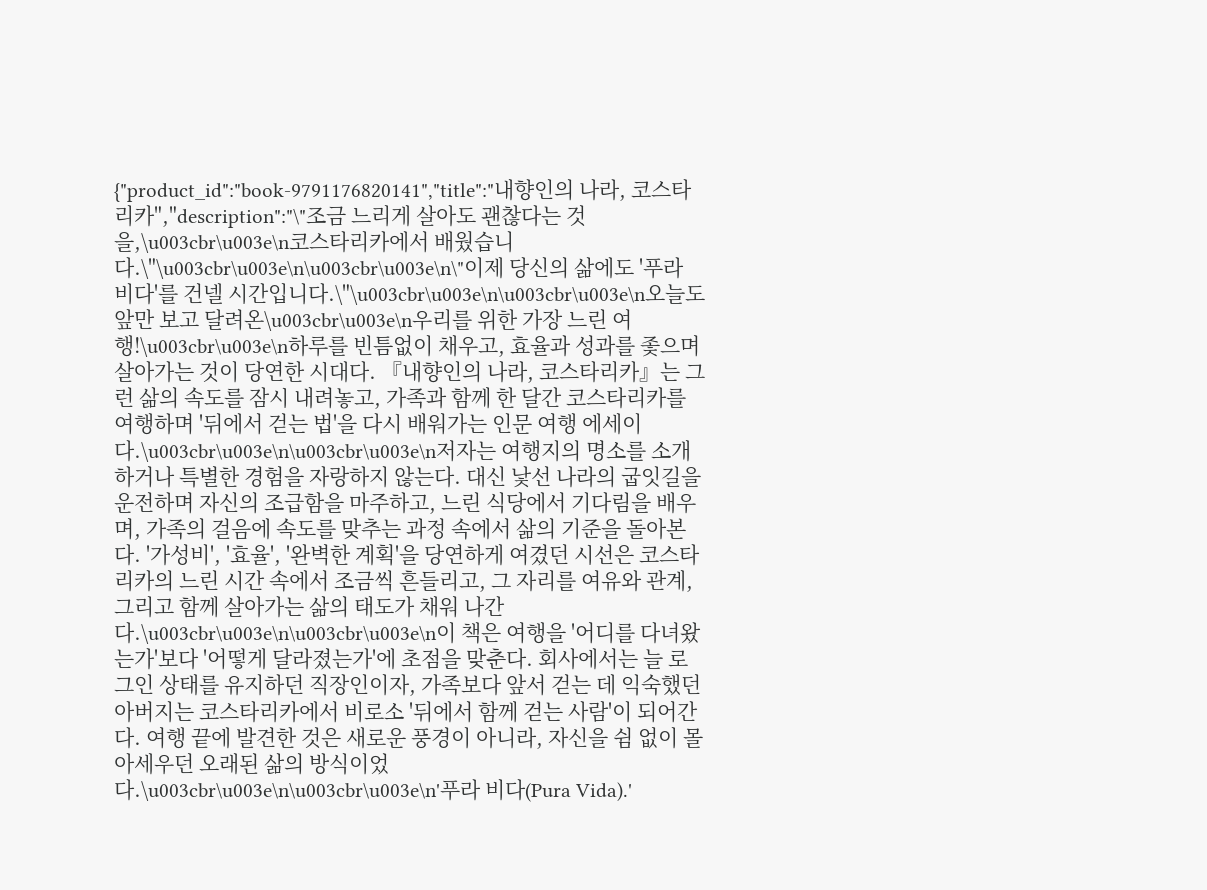{"product_id":"book-9791176820141","title":"내향인의 나라, 코스타리카","description":"\"조금 느리게 살아도 괜찮다는 것을,\u003cbr\u003e\n코스타리카에서 배웠습니다.\"\u003cbr\u003e\n\u003cbr\u003e\n\"이제 당신의 삶에도 '푸라 비다'를 건넬 시간입니다.\"\u003cbr\u003e\n\u003cbr\u003e\n오늘도 앞만 보고 달려온\u003cbr\u003e\n우리를 위한 가장 느린 여행!\u003cbr\u003e\n하루를 빈틈없이 채우고, 효율과 성과를 좇으며 살아가는 것이 당연한 시대다. 『내향인의 나라, 코스타리카』는 그런 삶의 속도를 잠시 내려놓고, 가족과 함께 한 달간 코스타리카를 여행하며 '뒤에서 걷는 법'을 다시 배워가는 인문 여행 에세이다.\u003cbr\u003e\n\u003cbr\u003e\n저자는 여행지의 명소를 소개하거나 특별한 경험을 자랑하지 않는다. 대신 낯선 나라의 굽잇길을 운전하며 자신의 조급함을 마주하고, 느린 식당에서 기다림을 배우며, 가족의 걸음에 속도를 맞추는 과정 속에서 삶의 기준을 돌아본다. '가성비', '효율', '완벽한 계획'을 당연하게 여겼던 시선은 코스타리카의 느린 시간 속에서 조금씩 흔들리고, 그 자리를 여유와 관계, 그리고 함께 살아가는 삶의 태도가 채워 나간다.\u003cbr\u003e\n\u003cbr\u003e\n이 책은 여행을 '어디를 다녀왔는가'보다 '어떻게 달라졌는가'에 초점을 맞춘다. 회사에서는 늘 로그인 상태를 유지하던 직장인이자, 가족보다 앞서 걷는 데 익숙했던 아버지는 코스타리카에서 비로소 '뒤에서 함께 걷는 사람'이 되어간다. 여행 끝에 발견한 것은 새로운 풍경이 아니라, 자신을 쉼 없이 몰아세우던 오래된 삶의 방식이었다.\u003cbr\u003e\n\u003cbr\u003e\n'푸라 비다(Pura Vida).'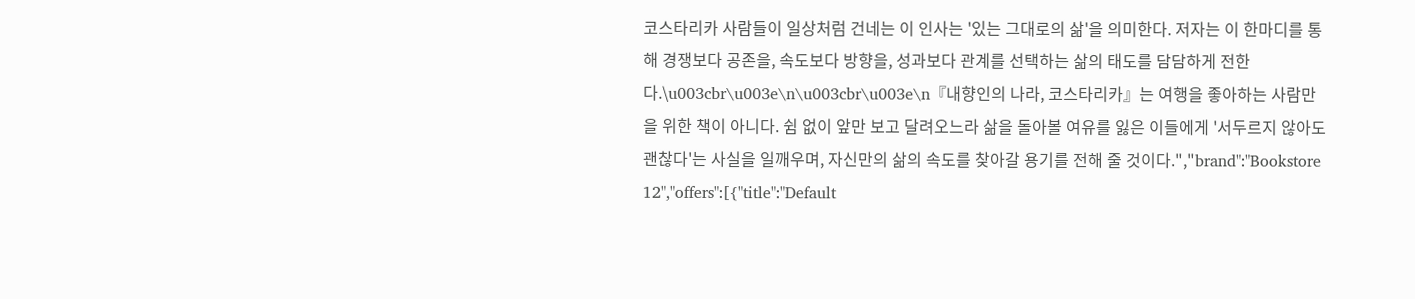코스타리카 사람들이 일상처럼 건네는 이 인사는 '있는 그대로의 삶'을 의미한다. 저자는 이 한마디를 통해 경쟁보다 공존을, 속도보다 방향을, 성과보다 관계를 선택하는 삶의 태도를 담담하게 전한다.\u003cbr\u003e\n\u003cbr\u003e\n『내향인의 나라, 코스타리카』는 여행을 좋아하는 사람만을 위한 책이 아니다. 쉼 없이 앞만 보고 달려오느라 삶을 돌아볼 여유를 잃은 이들에게 '서두르지 않아도 괜찮다'는 사실을 일깨우며, 자신만의 삶의 속도를 찾아갈 용기를 전해 줄 것이다.","brand":"Bookstore 12","offers":[{"title":"Default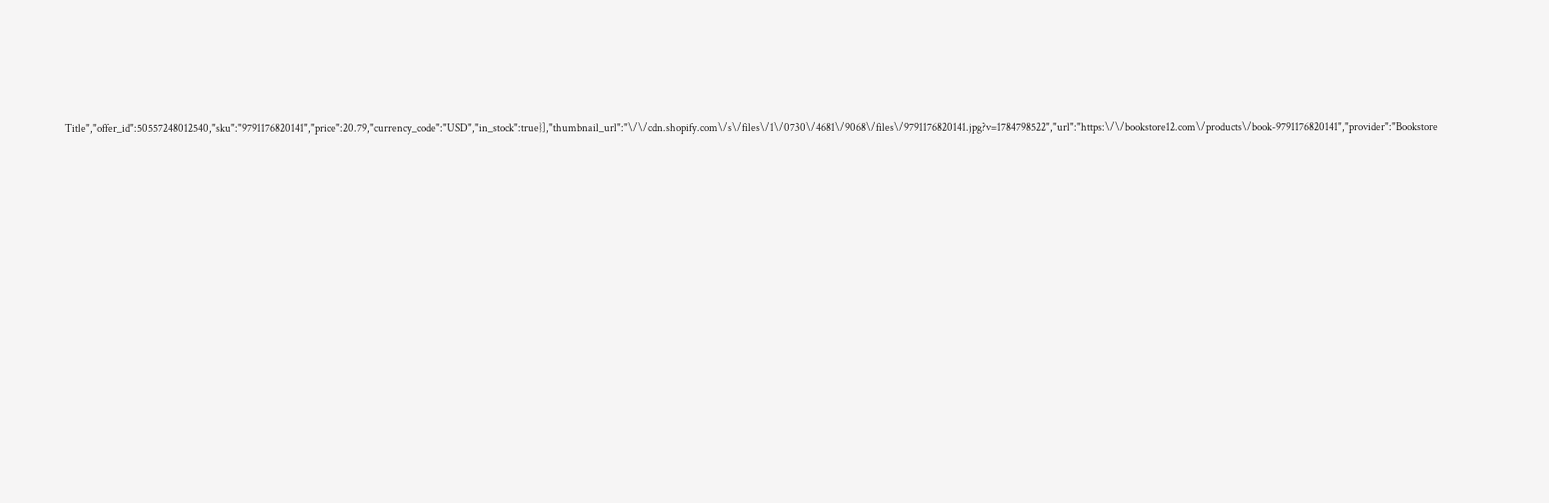Title","offer_id":50557248012540,"sku":"9791176820141","price":20.79,"currency_code":"USD","in_stock":true}],"thumbnail_url":"\/\/cdn.shopify.com\/s\/files\/1\/0730\/4681\/9068\/files\/9791176820141.jpg?v=1784798522","url":"https:\/\/bookstore12.com\/products\/book-9791176820141","provider":"Bookstore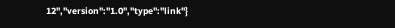12","version":"1.0","type":"link"}